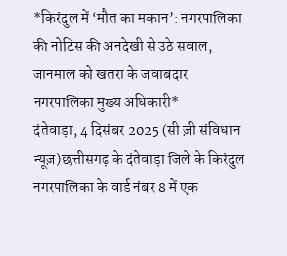*किरंदुल में ‘मौत का मकान’: नगरपालिका की नोटिस की अनदेखी से उठे सवाल, जानमाल को खतरा के जवाबदार नगरपालिका मुख्य अधिकारी*
दंतेवाड़ा, 4 दिसंबर 2025 (सी ज़ी संविधान न्यूज़)छत्तीसगढ़ के दंतेवाड़ा जिले के किरंदुल नगरपालिका के वार्ड नंबर 8 में एक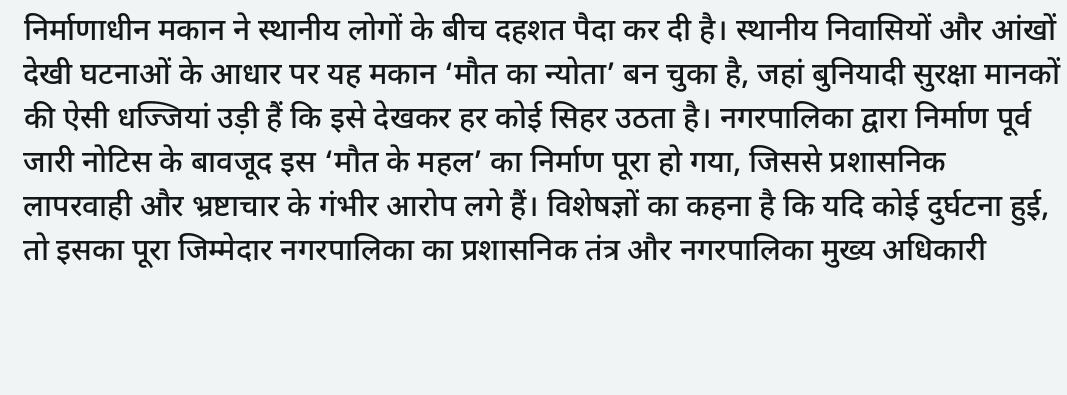निर्माणाधीन मकान ने स्थानीय लोगों के बीच दहशत पैदा कर दी है। स्थानीय निवासियों और आंखों देखी घटनाओं के आधार पर यह मकान ‘मौत का न्योता’ बन चुका है, जहां बुनियादी सुरक्षा मानकों की ऐसी धज्जियां उड़ी हैं कि इसे देखकर हर कोई सिहर उठता है। नगरपालिका द्वारा निर्माण पूर्व जारी नोटिस के बावजूद इस ‘मौत के महल’ का निर्माण पूरा हो गया, जिससे प्रशासनिक लापरवाही और भ्रष्टाचार के गंभीर आरोप लगे हैं। विशेषज्ञों का कहना है कि यदि कोई दुर्घटना हुई, तो इसका पूरा जिम्मेदार नगरपालिका का प्रशासनिक तंत्र और नगरपालिका मुख्य अधिकारी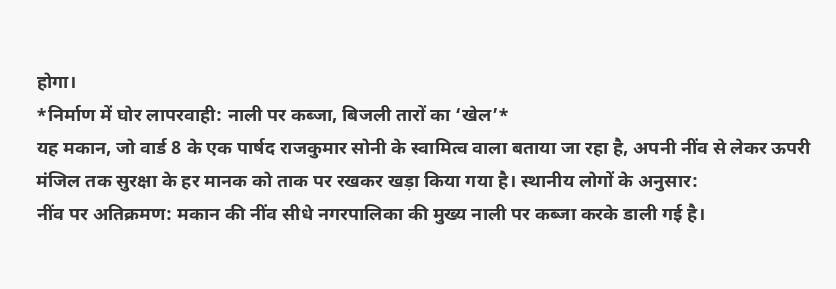होगा।
*निर्माण में घोर लापरवाही: नाली पर कब्जा, बिजली तारों का ‘खेल’*
यह मकान, जो वार्ड 8 के एक पार्षद राजकुमार सोनी के स्वामित्व वाला बताया जा रहा है, अपनी नींव से लेकर ऊपरी मंजिल तक सुरक्षा के हर मानक को ताक पर रखकर खड़ा किया गया है। स्थानीय लोगों के अनुसार:
नींव पर अतिक्रमण: मकान की नींव सीधे नगरपालिका की मुख्य नाली पर कब्जा करके डाली गई है।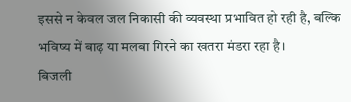इससे न केवल जल निकासी की व्यवस्था प्रभावित हो रही है, बल्कि भविष्य में बाढ़ या मलबा गिरने का खतरा मंडरा रहा है।
बिजली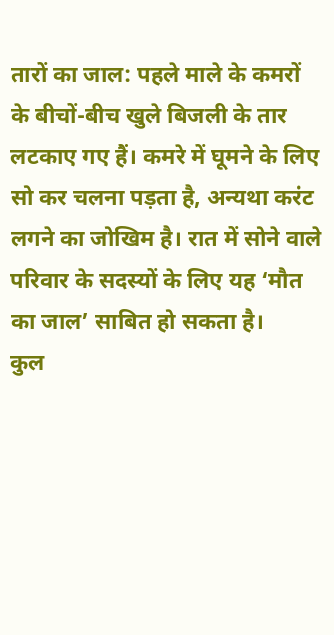तारों का जाल: पहले माले के कमरों के बीचों-बीच खुले बिजली के तार लटकाए गए हैं। कमरे में घूमने के लिए सो कर चलना पड़ता है, अन्यथा करंट लगने का जोखिम है। रात में सोने वाले परिवार के सदस्यों के लिए यह ‘मौत का जाल’ साबित हो सकता है।
कुल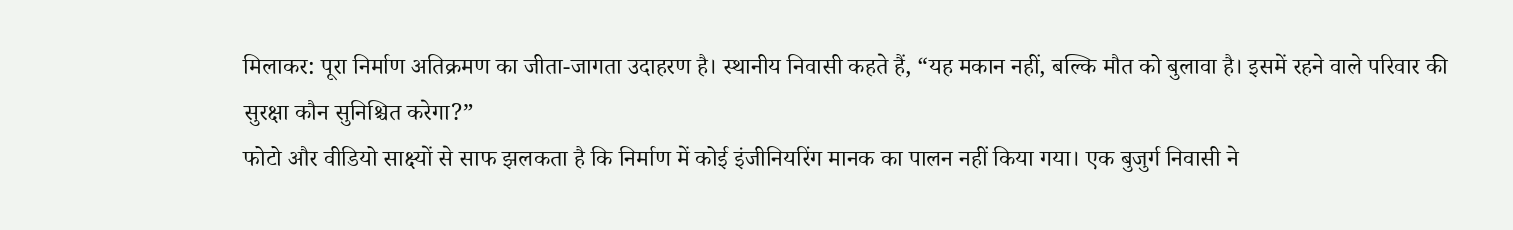मिलाकर: पूरा निर्माण अतिक्रमण का जीता-जागता उदाहरण है। स्थानीय निवासी कहते हैं, “यह मकान नहीं, बल्कि मौत को बुलावा है। इसमें रहने वाले परिवार की सुरक्षा कौन सुनिश्चित करेगा?”
फोटो और वीडियो साक्ष्यों से साफ झलकता है कि निर्माण में कोई इंजीनियरिंग मानक का पालन नहीं किया गया। एक बुजुर्ग निवासी ने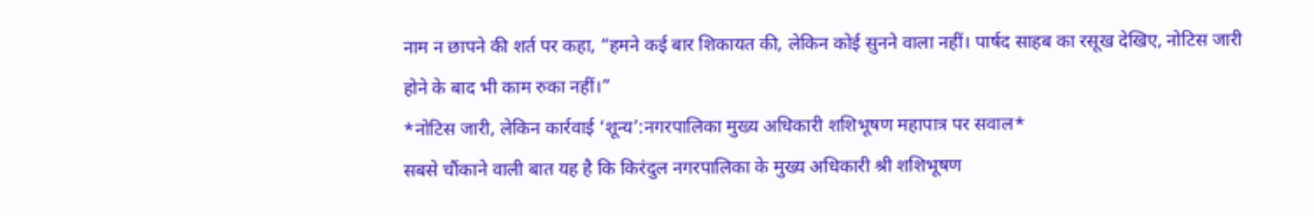नाम न छापने की शर्त पर कहा, “हमने कई बार शिकायत की, लेकिन कोई सुनने वाला नहीं। पार्षद साहब का रसूख देखिए, नोटिस जारी होने के बाद भी काम रुका नहीं।”
*नोटिस जारी, लेकिन कार्रवाई ‘शून्य’:नगरपालिका मुख्य अधिकारी शशिभूषण महापात्र पर सवाल*
सबसे चौंकाने वाली बात यह है कि किरंदुल नगरपालिका के मुख्य अधिकारी श्री शशिभूषण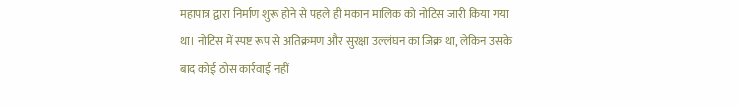महापात्र द्वारा निर्माण शुरू होने से पहले ही मकान मालिक को नोटिस जारी किया गया था। नोटिस में स्पष्ट रूप से अतिक्रमण और सुरक्षा उल्लंघन का जिक्र था, लेकिन उसके बाद कोई ठोस कार्रवाई नहीं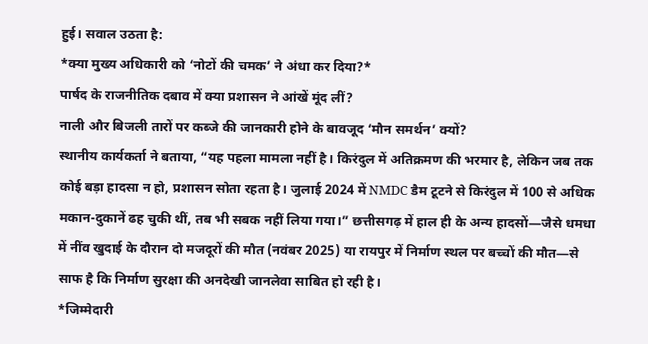हुई। सवाल उठता है:
*क्या मुख्य अधिकारी को ‘नोटों की चमक’ ने अंधा कर दिया?*
पार्षद के राजनीतिक दबाव में क्या प्रशासन ने आंखें मूंद लीं?
नाली और बिजली तारों पर कब्जे की जानकारी होने के बावजूद ‘मौन समर्थन’ क्यों?
स्थानीय कार्यकर्ता ने बताया, “यह पहला मामला नहीं है। किरंदुल में अतिक्रमण की भरमार है, लेकिन जब तक कोई बड़ा हादसा न हो, प्रशासन सोता रहता है। जुलाई 2024 में NMDC डैम टूटने से किरंदुल में 100 से अधिक मकान-दुकानें ढह चुकी थीं, तब भी सबक नहीं लिया गया।” छत्तीसगढ़ में हाल ही के अन्य हादसों—जैसे धमधा में नींव खुदाई के दौरान दो मजदूरों की मौत (नवंबर 2025) या रायपुर में निर्माण स्थल पर बच्चों की मौत—से साफ है कि निर्माण सुरक्षा की अनदेखी जानलेवा साबित हो रही है।
*जिम्मेदारी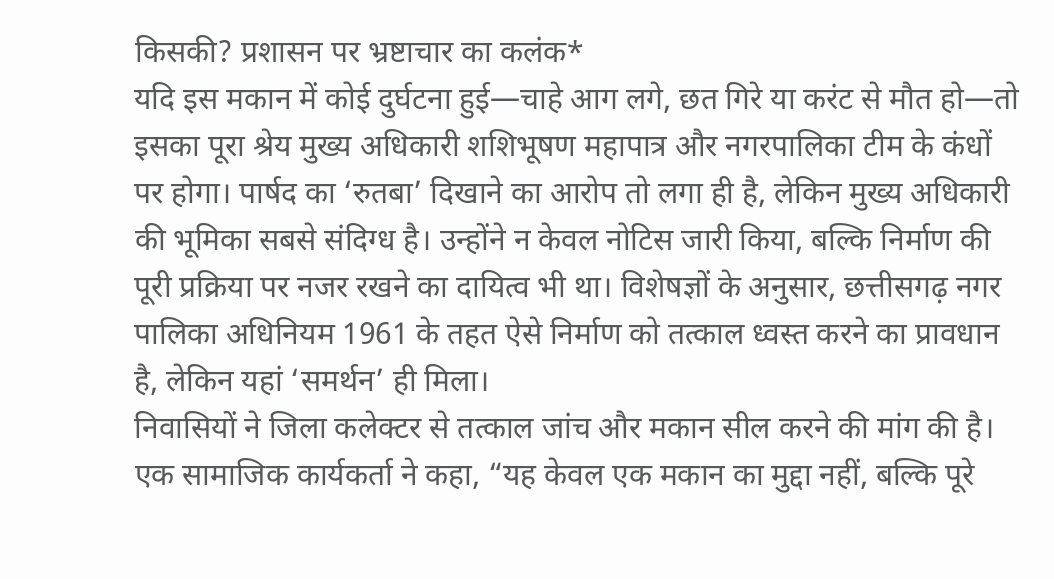किसकी? प्रशासन पर भ्रष्टाचार का कलंक*
यदि इस मकान में कोई दुर्घटना हुई—चाहे आग लगे, छत गिरे या करंट से मौत हो—तो इसका पूरा श्रेय मुख्य अधिकारी शशिभूषण महापात्र और नगरपालिका टीम के कंधों पर होगा। पार्षद का ‘रुतबा’ दिखाने का आरोप तो लगा ही है, लेकिन मुख्य अधिकारी की भूमिका सबसे संदिग्ध है। उन्होंने न केवल नोटिस जारी किया, बल्कि निर्माण की पूरी प्रक्रिया पर नजर रखने का दायित्व भी था। विशेषज्ञों के अनुसार, छत्तीसगढ़ नगर पालिका अधिनियम 1961 के तहत ऐसे निर्माण को तत्काल ध्वस्त करने का प्रावधान है, लेकिन यहां ‘समर्थन’ ही मिला।
निवासियों ने जिला कलेक्टर से तत्काल जांच और मकान सील करने की मांग की है। एक सामाजिक कार्यकर्ता ने कहा, “यह केवल एक मकान का मुद्दा नहीं, बल्कि पूरे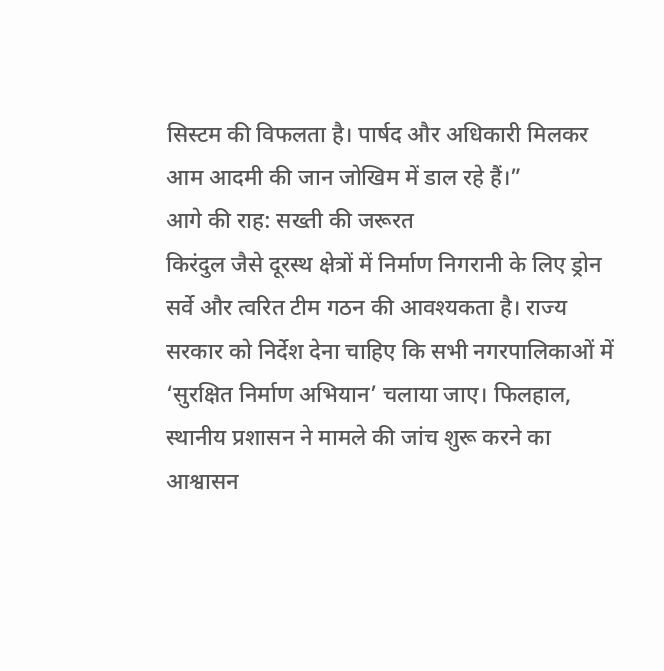सिस्टम की विफलता है। पार्षद और अधिकारी मिलकर आम आदमी की जान जोखिम में डाल रहे हैं।”
आगे की राह: सख्ती की जरूरत
किरंदुल जैसे दूरस्थ क्षेत्रों में निर्माण निगरानी के लिए ड्रोन सर्वे और त्वरित टीम गठन की आवश्यकता है। राज्य सरकार को निर्देश देना चाहिए कि सभी नगरपालिकाओं में ‘सुरक्षित निर्माण अभियान’ चलाया जाए। फिलहाल, स्थानीय प्रशासन ने मामले की जांच शुरू करने का आश्वासन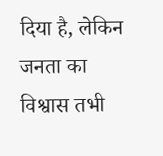दिया है, लेकिन जनता का विश्वास तभी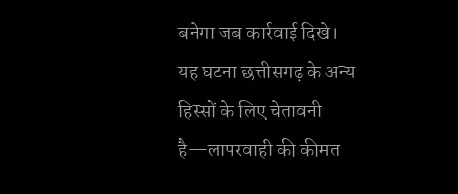बनेगा जब कार्रवाई दिखे।
यह घटना छत्तीसगढ़ के अन्य हिस्सों के लिए चेतावनी है—लापरवाही की कीमत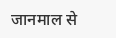जानमाल से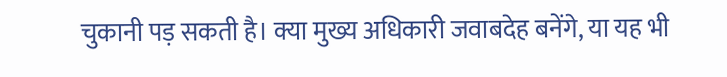चुकानी पड़ सकती है। क्या मुख्य अधिकारी जवाबदेह बनेंगे, या यह भी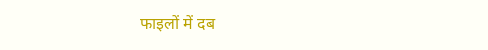फाइलों में दब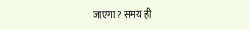जाएगा? समय ही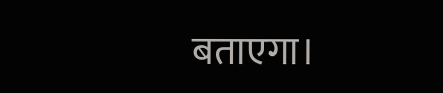बताएगा।